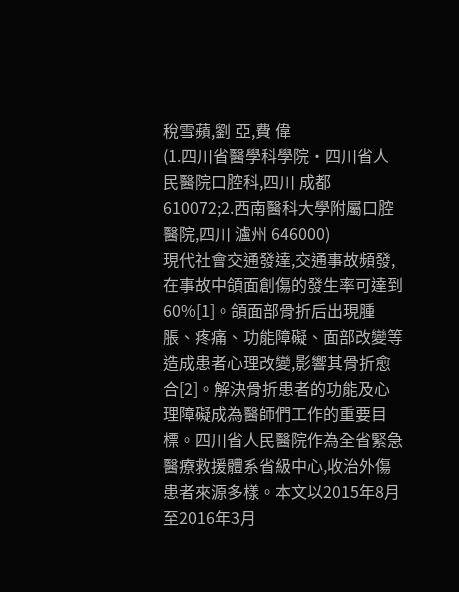稅雪蘋,劉 亞,費 偉
(1.四川省醫學科學院·四川省人民醫院口腔科,四川 成都 610072;2.西南醫科大學附屬口腔醫院,四川 瀘州 646000)
現代社會交通發達,交通事故頻發,在事故中頜面創傷的發生率可達到60%[1]。頜面部骨折后出現腫脹、疼痛、功能障礙、面部改變等造成患者心理改變,影響其骨折愈合[2]。解決骨折患者的功能及心理障礙成為醫師們工作的重要目標。四川省人民醫院作為全省緊急醫療救援體系省級中心,收治外傷患者來源多樣。本文以2015年8月至2016年3月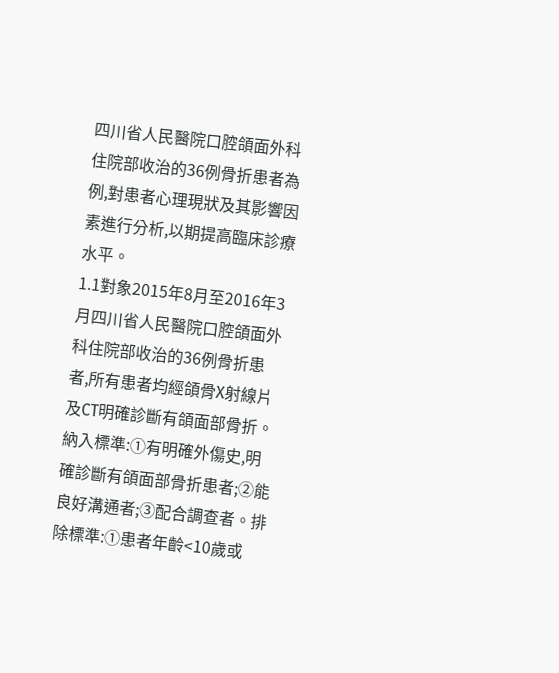四川省人民醫院口腔頜面外科住院部收治的36例骨折患者為例,對患者心理現狀及其影響因素進行分析,以期提高臨床診療水平。
1.1對象2015年8月至2016年3月四川省人民醫院口腔頜面外科住院部收治的36例骨折患者,所有患者均經頜骨X射線片及CT明確診斷有頜面部骨折。納入標準:①有明確外傷史,明確診斷有頜面部骨折患者;②能良好溝通者;③配合調查者。排除標準:①患者年齡<10歲或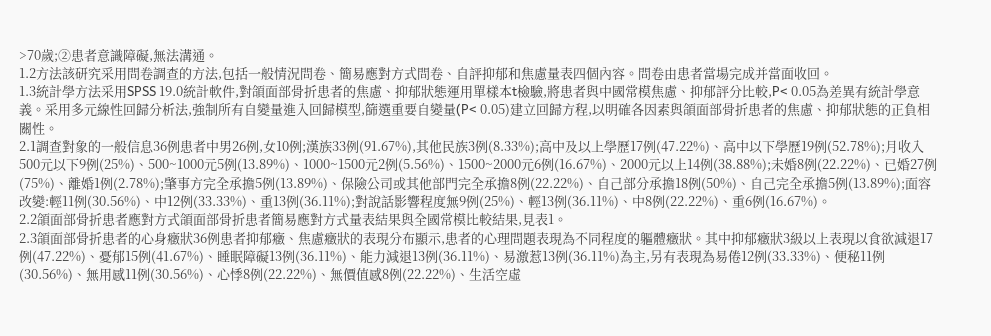>70歲;②患者意識障礙,無法溝通。
1.2方法該研究采用問卷調查的方法,包括一般情況問卷、簡易應對方式問卷、自評抑郁和焦慮量表四個內容。問卷由患者當場完成并當面收回。
1.3統計學方法采用SPSS 19.0統計軟件,對頜面部骨折患者的焦慮、抑郁狀態運用單樣本t檢驗,將患者與中國常模焦慮、抑郁評分比較,P< 0.05為差異有統計學意義。采用多元線性回歸分析法,強制所有自變量進入回歸模型,篩選重要自變量(P< 0.05)建立回歸方程,以明確各因素與頜面部骨折患者的焦慮、抑郁狀態的正負相關性。
2.1調查對象的一般信息36例患者中男26例,女10例;漢族33例(91.67%),其他民族3例(8.33%);高中及以上學歷17例(47.22%)、高中以下學歷19例(52.78%);月收入500元以下9例(25%)、500~1000元5例(13.89%)、1000~1500元2例(5.56%)、1500~2000元6例(16.67%)、2000元以上14例(38.88%);未婚8例(22.22%)、已婚27例(75%)、離婚1例(2.78%);肇事方完全承擔5例(13.89%)、保險公司或其他部門完全承擔8例(22.22%)、自己部分承擔18例(50%)、自己完全承擔5例(13.89%);面容改變:輕11例(30.56%)、中12例(33.33%)、重13例(36.11%);對說話影響程度無9例(25%)、輕13例(36.11%)、中8例(22.22%)、重6例(16.67%)。
2.2頜面部骨折患者應對方式頜面部骨折患者簡易應對方式量表結果與全國常模比較結果,見表1。
2.3頜面部骨折患者的心身癥狀36例患者抑郁癥、焦慮癥狀的表現分布顯示,患者的心理問題表現為不同程度的軀體癥狀。其中抑郁癥狀3級以上表現以食欲減退17例(47.22%)、憂郁15例(41.67%)、睡眠障礙13例(36.11%)、能力減退13例(36.11%)、易激惹13例(36.11%)為主,另有表現為易倦12例(33.33%)、便秘11例(30.56%)、無用感11例(30.56%)、心悸8例(22.22%)、無價值感8例(22.22%)、生活空虛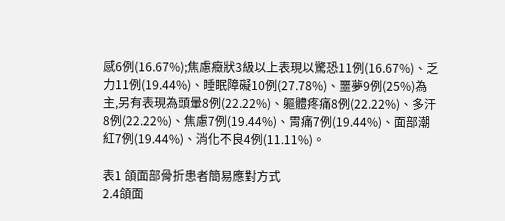感6例(16.67%);焦慮癥狀3級以上表現以驚恐11例(16.67%)、乏力11例(19.44%)、睡眠障礙10例(27.78%)、噩夢9例(25%)為主,另有表現為頭暈8例(22.22%)、軀體疼痛8例(22.22%)、多汗8例(22.22%)、焦慮7例(19.44%)、胃痛7例(19.44%)、面部潮紅7例(19.44%)、消化不良4例(11.11%)。

表1 頜面部骨折患者簡易應對方式
2.4頜面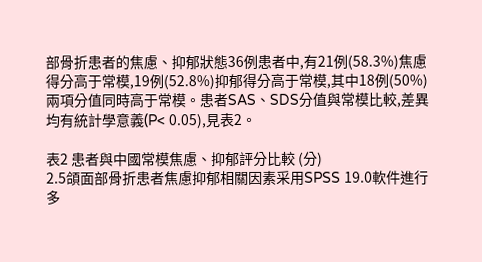部骨折患者的焦慮、抑郁狀態36例患者中,有21例(58.3%)焦慮得分高于常模,19例(52.8%)抑郁得分高于常模,其中18例(50%)兩項分值同時高于常模。患者SAS、SDS分值與常模比較,差異均有統計學意義(P< 0.05),見表2。

表2 患者與中國常模焦慮、抑郁評分比較 (分)
2.5頜面部骨折患者焦慮抑郁相關因素采用SPSS 19.0軟件進行多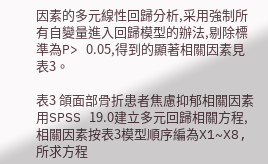因素的多元線性回歸分析,采用強制所有自變量進入回歸模型的辦法,剔除標準為P> 0.05,得到的顯著相關因素見表3。

表3 頜面部骨折患者焦慮抑郁相關因素
用SPSS 19.0建立多元回歸相關方程,相關因素按表3模型順序編為X1~X8,所求方程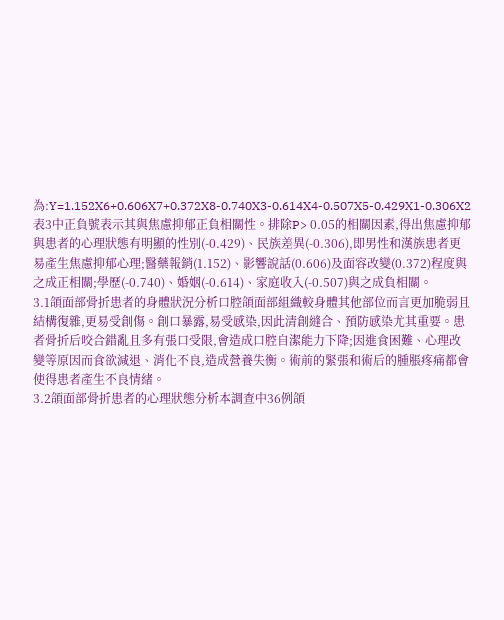為:Y=1.152X6+0.606X7+0.372X8-0.740X3-0.614X4-0.507X5-0.429X1-0.306X2
表3中正負號表示其與焦慮抑郁正負相關性。排除P> 0.05的相關因素,得出焦慮抑郁與患者的心理狀態有明顯的性別(-0.429)、民族差異(-0.306),即男性和漢族患者更易產生焦慮抑郁心理;醫藥報銷(1.152)、影響說話(0.606)及面容改變(0.372)程度與之成正相關;學歷(-0.740)、婚姻(-0.614)、家庭收入(-0.507)與之成負相關。
3.1頜面部骨折患者的身體狀況分析口腔頜面部組織較身體其他部位而言更加脆弱且結構復雜,更易受創傷。創口暴露,易受感染,因此清創縫合、預防感染尤其重要。患者骨折后咬合錯亂且多有張口受限,會造成口腔自潔能力下降;因進食困難、心理改變等原因而食欲減退、消化不良,造成營養失衡。術前的緊張和術后的腫脹疼痛都會使得患者產生不良情緒。
3.2頜面部骨折患者的心理狀態分析本調查中36例頜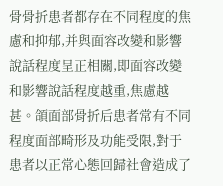骨骨折患者都存在不同程度的焦慮和抑郁,并與面容改變和影響說話程度呈正相關,即面容改變和影響說話程度越重,焦慮越甚。頜面部骨折后患者常有不同程度面部畸形及功能受限,對于患者以正常心態回歸社會造成了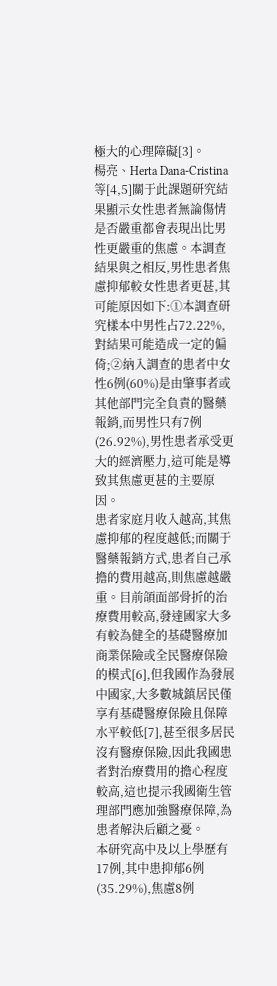極大的心理障礙[3]。
楊亮、Herta Dana-Cristina等[4,5]關于此課題研究結果顯示女性患者無論傷情是否嚴重都會表現出比男性更嚴重的焦慮。本調查結果與之相反,男性患者焦慮抑郁較女性患者更甚,其可能原因如下:①本調查研究樣本中男性占72.22%,對結果可能造成一定的偏倚;②納入調查的患者中女性6例(60%)是由肇事者或其他部門完全負責的醫藥報銷,而男性只有7例(26.92%),男性患者承受更大的經濟壓力,這可能是導致其焦慮更甚的主要原因。
患者家庭月收入越高,其焦慮抑郁的程度越低;而關于醫藥報銷方式,患者自己承擔的費用越高,則焦慮越嚴重。目前頜面部骨折的治療費用較高,發達國家大多有較為健全的基礎醫療加商業保險或全民醫療保險的模式[6],但我國作為發展中國家,大多數城鎮居民僅享有基礎醫療保險且保障水平較低[7],甚至很多居民沒有醫療保險,因此我國患者對治療費用的擔心程度較高,這也提示我國衛生管理部門應加強醫療保障,為患者解決后顧之憂。
本研究高中及以上學歷有17例,其中患抑郁6例(35.29%),焦慮8例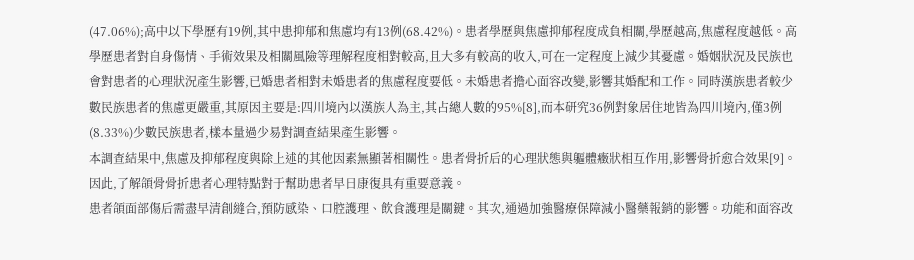(47.06%);高中以下學歷有19例,其中患抑郁和焦慮均有13例(68.42%)。患者學歷與焦慮抑郁程度成負相關,學歷越高,焦慮程度越低。高學歷患者對自身傷情、手術效果及相關風險等理解程度相對較高,且大多有較高的收入,可在一定程度上減少其憂慮。婚姻狀況及民族也會對患者的心理狀況產生影響,已婚患者相對未婚患者的焦慮程度要低。未婚患者擔心面容改變,影響其婚配和工作。同時漢族患者較少數民族患者的焦慮更嚴重,其原因主要是:四川境內以漢族人為主,其占總人數的95%[8],而本研究36例對象居住地皆為四川境內,僅3例(8.33%)少數民族患者,樣本量過少易對調查結果產生影響。
本調查結果中,焦慮及抑郁程度與除上述的其他因素無顯著相關性。患者骨折后的心理狀態與軀體癥狀相互作用,影響骨折愈合效果[9]。因此,了解頜骨骨折患者心理特點對于幫助患者早日康復具有重要意義。
患者頜面部傷后需盡早清創縫合,預防感染、口腔護理、飲食護理是關鍵。其次,通過加強醫療保障減小醫藥報銷的影響。功能和面容改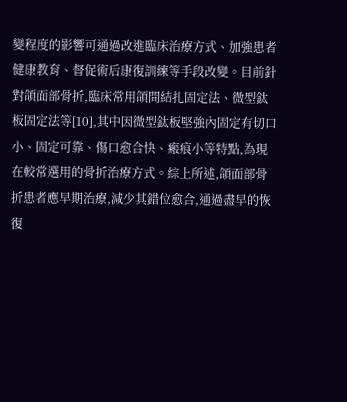變程度的影響可通過改進臨床治療方式、加強患者健康教育、督促術后康復訓練等手段改變。目前針對頜面部骨折,臨床常用頜間結扎固定法、微型鈦板固定法等[10],其中因微型鈦板堅強內固定有切口小、固定可靠、傷口愈合快、瘢痕小等特點,為現在較常選用的骨折治療方式。綜上所述,頜面部骨折患者應早期治療,減少其錯位愈合,通過盡早的恢復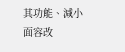其功能、減小面容改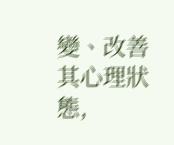變、改善其心理狀態,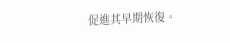促進其早期恢復。